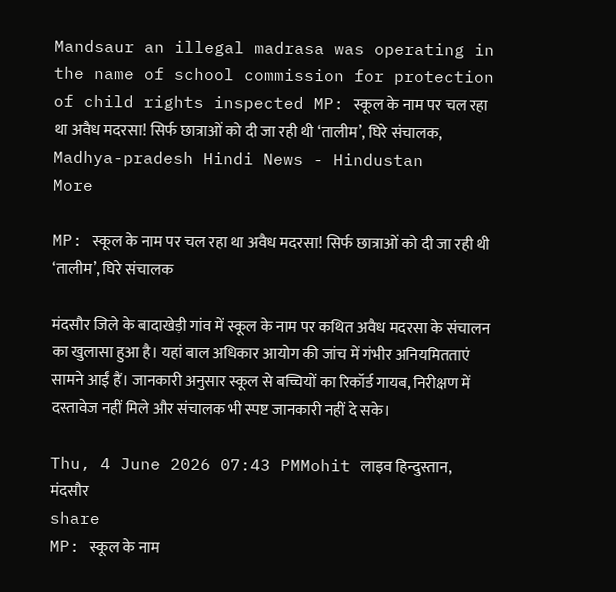Mandsaur an illegal madrasa was operating in the name of school commission for protection of child rights inspected MP: स्कूल के नाम पर चल रहा था अवैध मदरसा! सिर्फ छात्राओं को दी जा रही थी ‘तालीम’, घिरे संचालक, Madhya-pradesh Hindi News - Hindustan
More

MP: स्कूल के नाम पर चल रहा था अवैध मदरसा! सिर्फ छात्राओं को दी जा रही थी ‘तालीम’, घिरे संचालक

मंदसौर जिले के बादाखेड़ी गांव में स्कूल के नाम पर कथित अवैध मदरसा के संचालन का खुलासा हुआ है। यहां बाल अधिकार आयोग की जांच में गंभीर अनियमितताएं सामने आईं हैं। जानकारी अनुसार स्कूल से बच्चियों का रिकॉर्ड गायब, निरीक्षण में दस्तावेज नहीं मिले और संचालक भी स्पष्ट जानकारी नहीं दे सके।

Thu, 4 June 2026 07:43 PMMohit लाइव हिन्दुस्तान, मंदसौर
share
MP: स्कूल के नाम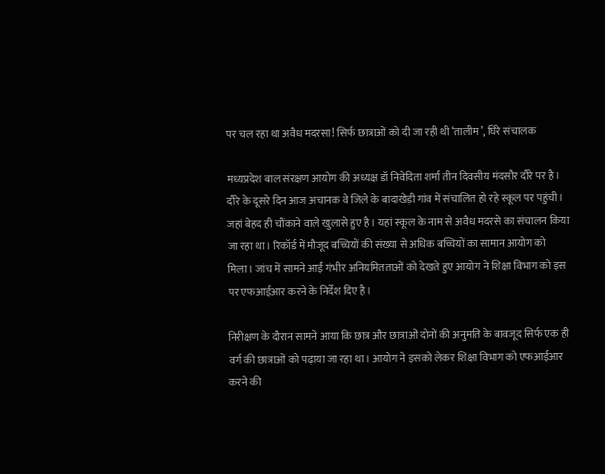पर चल रहा था अवैध मदरसा! सिर्फ छात्राओं को दी जा रही थी ‘तालीम’, घिरे संचालक

मध्यप्रदेश बाल संरक्षण आयोग की अध्यक्ष डॉ निवेदिता शर्मा तीन दिवसीय मंदसौर दौरे पर है। दौरे के दूसरे दिन आज अचानक वे जिले के बादाखेड़ी गांव में संचालित हो रहे स्कूल पर पहुंची। जहां बेहद ही चौंकाने वाले खुलासे हुए है। यहां स्कूल के नाम से अवैध मदरसे का संचालन किया जा रहा था। रिकॉर्ड में मौजूद बच्चियों की संख्या से अधिक बच्चियों का सामान आयोग को मिला। जांच में सामने आईं गंभीर अनियमितताओं को देखते हुए आयोग ने शिक्षा विभाग को इस पर एफआईआर करने के निर्देश दिए है।

निरीक्षण के दौरान सामने आया कि छात्र और छात्राओं दोनों की अनुमति के बावजूद सिर्फ एक ही वर्ग की छात्राओं को पढ़ाया जा रहा था। आयोग ने इसको लेकर शिक्षा विभाग को एफआईआर करने की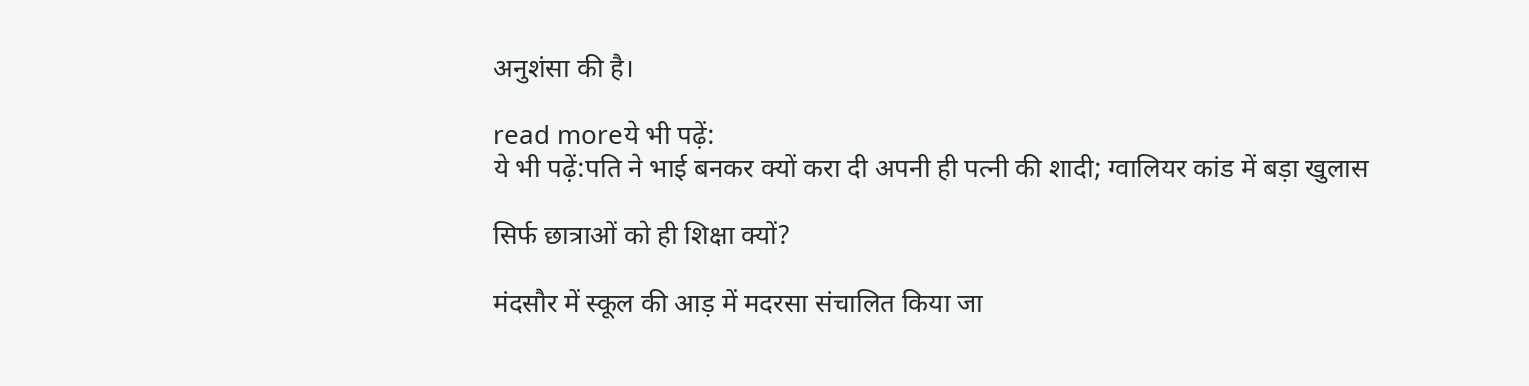अनुशंसा की है।

read moreये भी पढ़ें:
ये भी पढ़ें:पति ने भाई बनकर क्यों करा दी अपनी ही पत्नी की शादी; ग्वालियर कांड में बड़ा खुलास

सिर्फ छात्राओं को ही शिक्षा क्यों?

मंदसौर में स्कूल की आड़ में मदरसा संचालित किया जा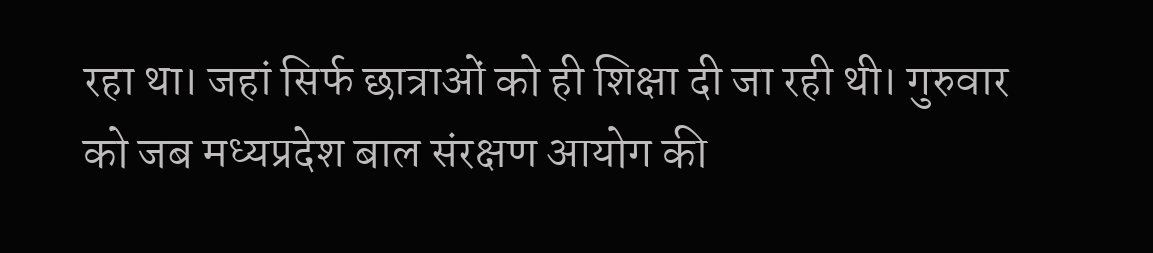रहा था। जहां सिर्फ छात्राओं को ही शिक्षा दी जा रही थी। गुरुवार को जब मध्यप्रदेश बाल संरक्षण आयोग की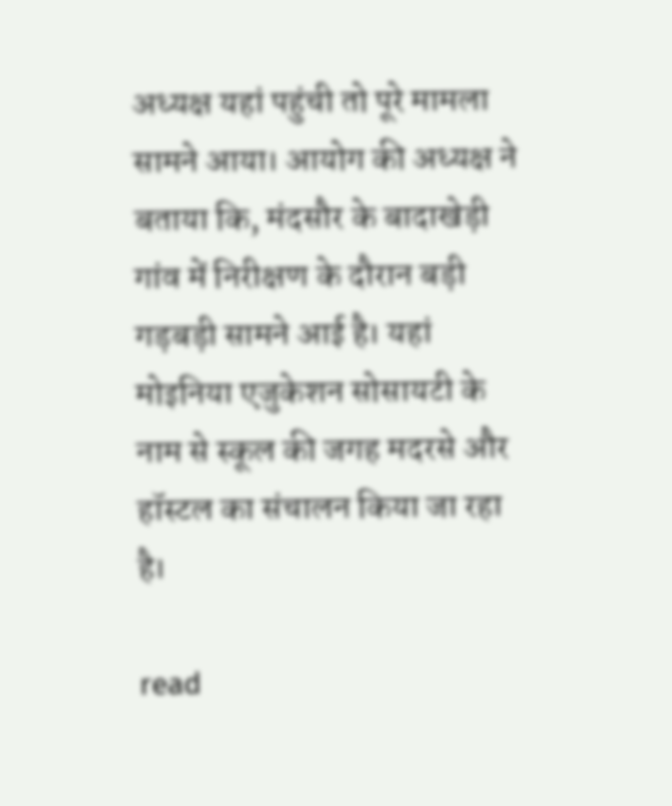अध्यक्ष यहां पहुंची तो पूरे मामला सामने आया। आयोग की अध्यक्ष ने बताया कि, मंदसौर के बादाखेड़ी गांव में निरीक्षण के दौरान बड़ी गड़बड़ी सामने आई है। यहां मोइनिया एजुकेशन सोसायटी के नाम से स्कूल की जगह मदरसे और हॉस्टल का संचालन किया जा रहा है।

read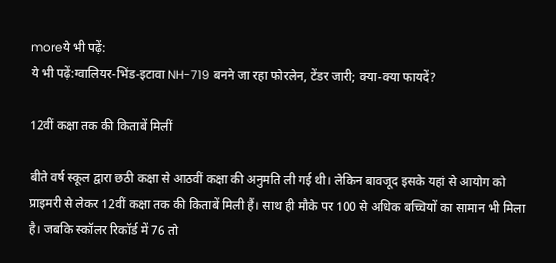moreये भी पढ़ें:
ये भी पढ़ें:ग्वालियर-भिंड-इटावा NH-719 बनने जा रहा फोरलेन, टेंडर जारी; क्या-क्या फायदें?

12वीं कक्षा तक की किताबें मिलीं

बीते वर्ष स्कूल द्वारा छठी कक्षा से आठवीं कक्षा की अनुमति ली गई थी। लेकिन बावजूद इसके यहां से आयोग को प्राइमरी से लेकर 12वीं कक्षा तक की किताबें मिली हैं। साथ ही मौके पर 100 से अधिक बच्चियों का सामान भी मिला है। जबकि स्कॉलर रिकॉर्ड में 76 तो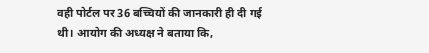वही पोर्टल पर 36 बच्चियों की जानकारी ही दी गई थी। आयोग की अध्यक्ष ने बताया कि,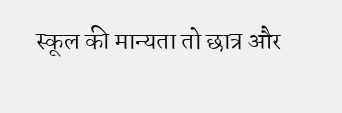स्कूल की मान्यता तो छात्र और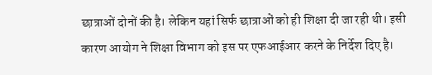छात्राओं दोनों की है। लेकिन यहां सिर्फ छात्राओं को ही शिक्षा दी जा रही थी। इसी कारण आयोग ने शिक्षा विभाग को इस पर एफआईआर करने के निर्देश दिए है।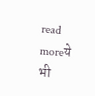read moreये भी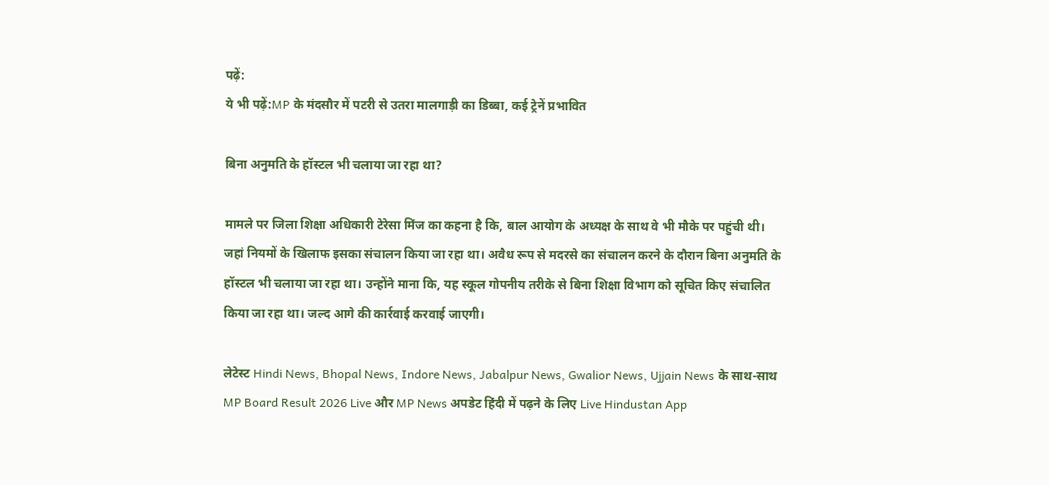पढ़ें:
ये भी पढ़ें:MP के मंदसौर में पटरी से उतरा मालगाड़ी का डिब्बा, कई ट्रेनें प्रभावित

बिना अनुमति के हॉस्टल भी चलाया जा रहा था?

मामले पर जिला शिक्षा अधिकारी टेरेसा मिंज का कहना है कि, बाल आयोग के अध्यक्ष के साथ वे भी मौके पर पहुंची थी। जहां नियमों के खिलाफ इसका संचालन किया जा रहा था। अवैध रूप से मदरसे का संचालन करने के दौरान बिना अनुमति के हॉस्टल भी चलाया जा रहा था। उन्होंने माना कि, यह स्कूल गोपनीय तरीके से बिना शिक्षा विभाग को सूचित किए संचालित किया जा रहा था। जल्द आगे की कार्रवाई करवाई जाएगी।

लेटेस्ट Hindi News, Bhopal News, Indore News, Jabalpur News, Gwalior News, Ujjain News के साथ-साथ MP Board Result 2026 Live और MP News अपडेट हिंदी में पढ़ने के लिए Live Hindustan App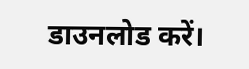डाउनलोड करें।